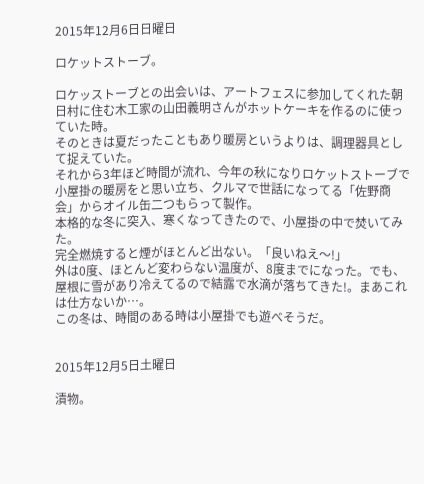2015年12月6日日曜日

ロケットストーブ。

ロケッストーブとの出会いは、アートフェスに参加してくれた朝日村に住む木工家の山田義明さんがホットケーキを作るのに使っていた時。
そのときは夏だったこともあり暖房というよりは、調理器具として捉えていた。
それから3年ほど時間が流れ、今年の秋になりロケットストーブで小屋掛の暖房をと思い立ち、クルマで世話になってる「佐野商会」からオイル缶二つもらって製作。
本格的な冬に突入、寒くなってきたので、小屋掛の中で焚いてみた。
完全燃焼すると煙がほとんど出ない。「良いねえ〜!」
外は0度、ほとんど変わらない温度が、8度までになった。でも、屋根に雪があり冷えてるので結露で水滴が落ちてきた!。まあこれは仕方ないか…。
この冬は、時間のある時は小屋掛でも遊べそうだ。


2015年12月5日土曜日

漬物。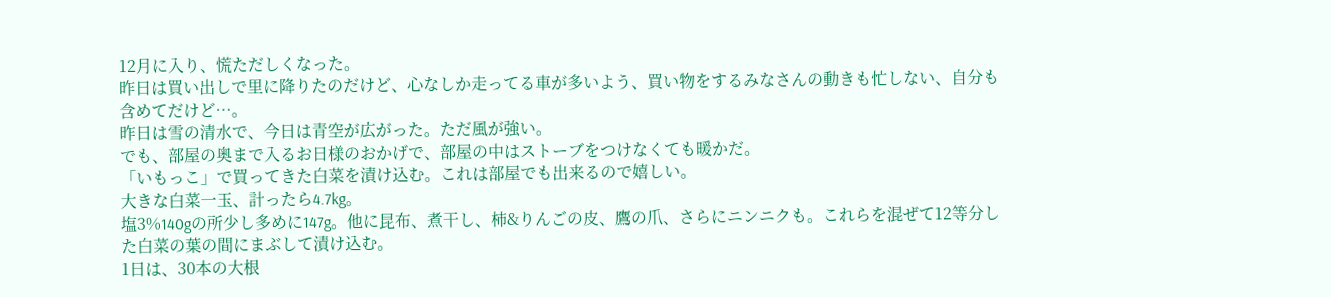12月に入り、慌ただしくなった。
昨日は買い出しで里に降りたのだけど、心なしか走ってる車が多いよう、買い物をするみなさんの動きも忙しない、自分も含めてだけど…。
昨日は雪の清水で、今日は青空が広がった。ただ風が強い。
でも、部屋の奥まで入るお日様のおかげで、部屋の中はストーブをつけなくても暖かだ。
「いもっこ」で買ってきた白菜を漬け込む。これは部屋でも出来るので嬉しい。
大きな白菜一玉、計ったら4.7kg。
塩3%140gの所少し多めに147g。他に昆布、煮干し、柿&りんごの皮、鷹の爪、さらにニンニクも。これらを混ぜて12等分した白菜の葉の間にまぶして漬け込む。
1日は、30本の大根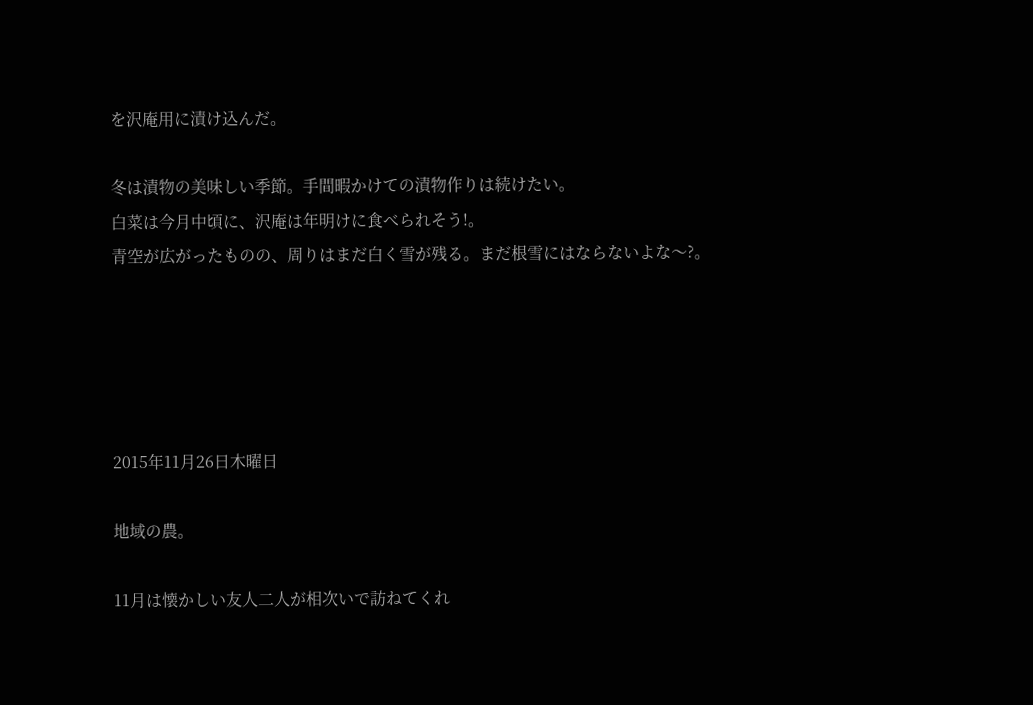を沢庵用に漬け込んだ。

冬は漬物の美味しい季節。手間暇かけての漬物作りは続けたい。
白菜は今月中頃に、沢庵は年明けに食べられそう!。
青空が広がったものの、周りはまだ白く雪が残る。まだ根雪にはならないよな〜?。





2015年11月26日木曜日

地域の農。

11月は懐かしい友人二人が相次いで訪ねてくれ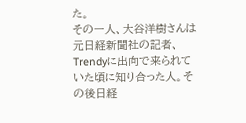た。
その一人、大谷洋樹さんは元日経新聞社の記者、Trendyに出向で来られていた頃に知り合った人。その後日経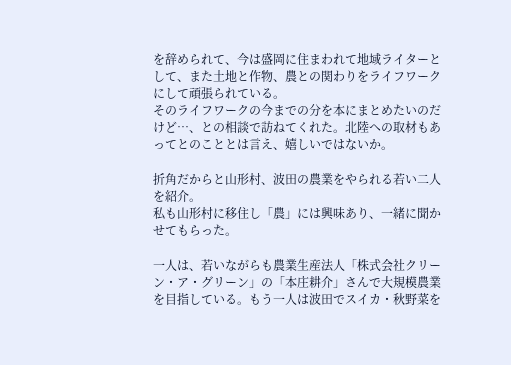を辞められて、今は盛岡に住まわれて地域ライターとして、また土地と作物、農との関わりをライフワークにして頑張られている。
そのライフワークの今までの分を本にまとめたいのだけど…、との相談で訪ねてくれた。北陸への取材もあってとのこととは言え、嬉しいではないか。

折角だからと山形村、波田の農業をやられる若い二人を紹介。
私も山形村に移住し「農」には興味あり、一緒に聞かせてもらった。

一人は、若いながらも農業生産法人「株式会社クリーン・ア・グリーン」の「本庄耕介」さんで大規模農業を目指している。もう一人は波田でスイカ・秋野菜を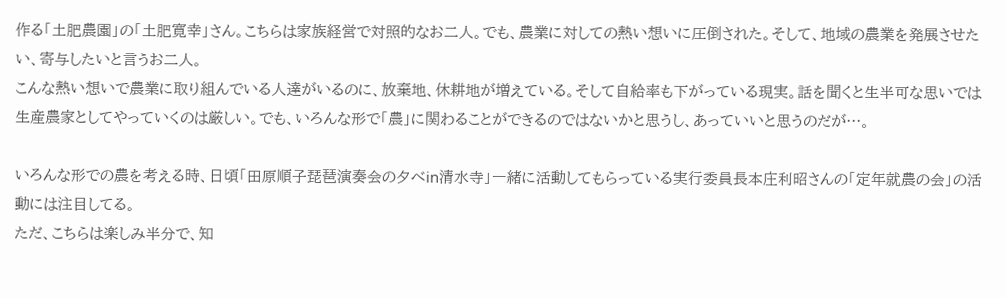作る「土肥農園」の「土肥寛幸」さん。こちらは家族経営で対照的なお二人。でも、農業に対しての熱い想いに圧倒された。そして、地域の農業を発展させたい、寄与したいと言うお二人。
こんな熱い想いで農業に取り組んでいる人達がいるのに、放棄地、休耕地が増えている。そして自給率も下がっている現実。話を聞くと生半可な思いでは生産農家としてやっていくのは厳しい。でも、いろんな形で「農」に関わることができるのではないかと思うし、あっていいと思うのだが…。

いろんな形での農を考える時、日頃「田原順子琵琶演奏会の夕べin清水寺」一緒に活動してもらっている実行委員長本庄利昭さんの「定年就農の会」の活動には注目してる。
ただ、こちらは楽しみ半分で、知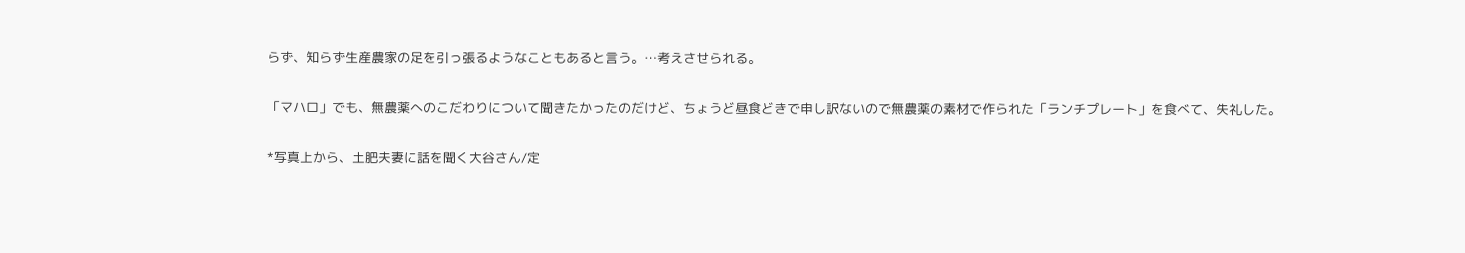らず、知らず生産農家の足を引っ張るようなこともあると言う。…考えさせられる。

「マハロ」でも、無農薬へのこだわりについて聞きたかったのだけど、ちょうど昼食どきで申し訳ないので無農薬の素材で作られた「ランチプレート」を食べて、失礼した。

*写真上から、土肥夫妻に話を聞く大谷さん/定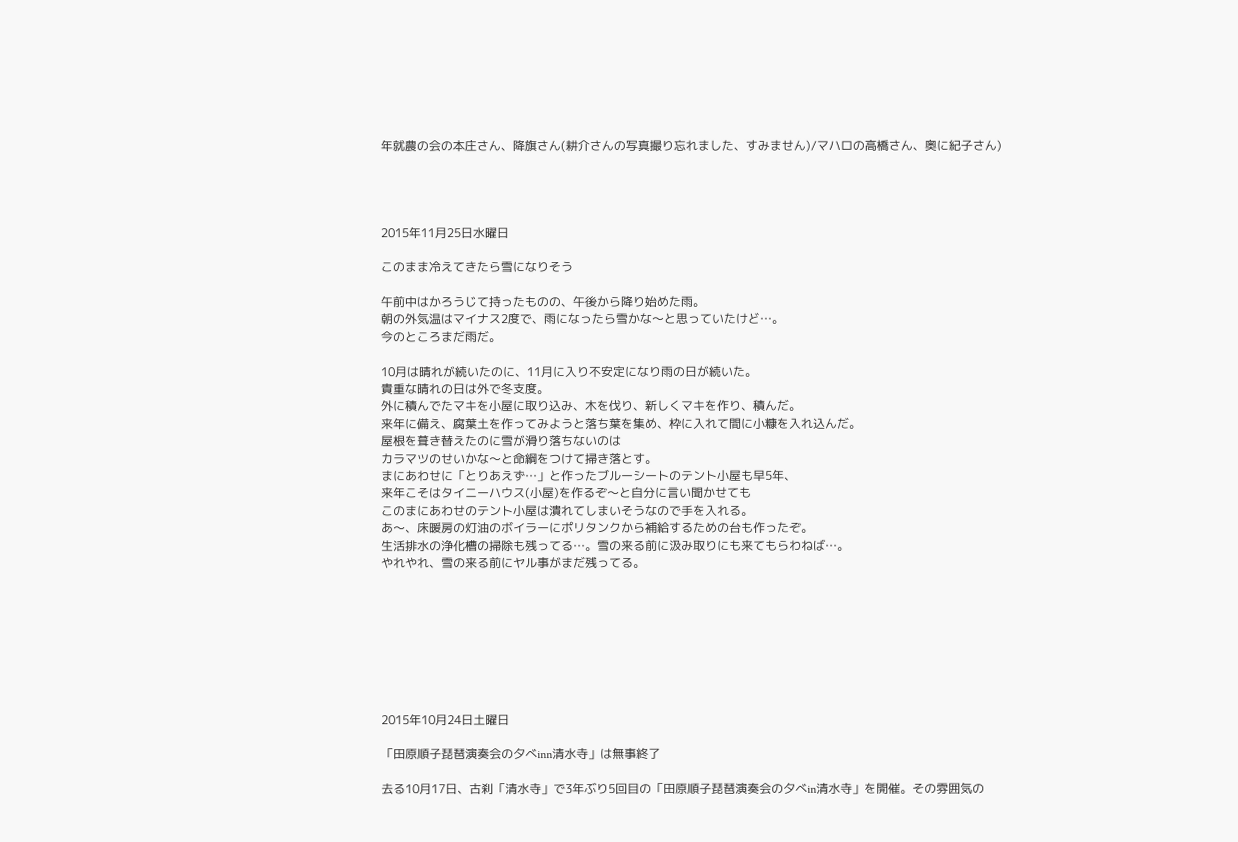年就農の会の本庄さん、降旗さん(耕介さんの写真撮り忘れました、すみません)/マハロの高橋さん、奥に紀子さん)




2015年11月25日水曜日

このまま冷えてきたら雪になりそう

午前中はかろうじて持ったものの、午後から降り始めた雨。
朝の外気温はマイナス2度で、雨になったら雪かな〜と思っていたけど…。
今のところまだ雨だ。

10月は晴れが続いたのに、11月に入り不安定になり雨の日が続いた。
貴重な晴れの日は外で冬支度。
外に積んでたマキを小屋に取り込み、木を伐り、新しくマキを作り、積んだ。
来年に備え、腐葉土を作ってみようと落ち葉を集め、枠に入れて間に小糠を入れ込んだ。
屋根を葺き替えたのに雪が滑り落ちないのは
カラマツのせいかな〜と命綱をつけて掃き落とす。
まにあわせに「とりあえず…」と作ったブルーシートのテント小屋も早5年、
来年こそはタイニーハウス(小屋)を作るぞ〜と自分に言い聞かせても
このまにあわせのテント小屋は潰れてしまいそうなので手を入れる。
あ〜、床暖房の灯油のボイラーにポリタンクから補給するための台も作ったぞ。
生活排水の浄化槽の掃除も残ってる…。雪の来る前に汲み取りにも来てもらわねば…。
やれやれ、雪の来る前にヤル事がまだ残ってる。








2015年10月24日土曜日

「田原順子琵琶演奏会の夕べinn清水寺」は無事終了

去る10月17日、古刹「清水寺」で3年ぶり5回目の「田原順子琵琶演奏会の夕べin清水寺」を開催。その雰囲気の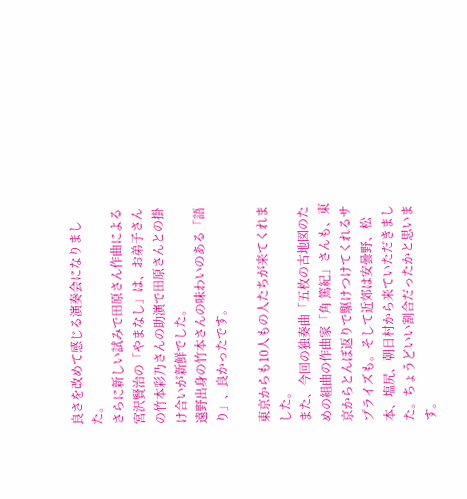良さを改めて感じる演奏会になりました。
さらに新しい試みで田原さん作曲による宮沢賢治の「やまなし」は、お弟子さんの竹本彩乃さんの助演で田原さんとの掛け合いが新鮮でした。
遠野出身の竹本さんの味わいのある「語り」、良かったです。

東京からも10人もの人たちが来てくれました。
また、今回の独奏曲「五枚の古地図のための組曲の作曲家「角 篤紀」さんも、東京からとんぼ返りで駆けつけてくれるサプライズも。そして近郊は安曇野、松本、塩尻、朝日村から来ていただきました。ちょうどいい割合だったかと思います。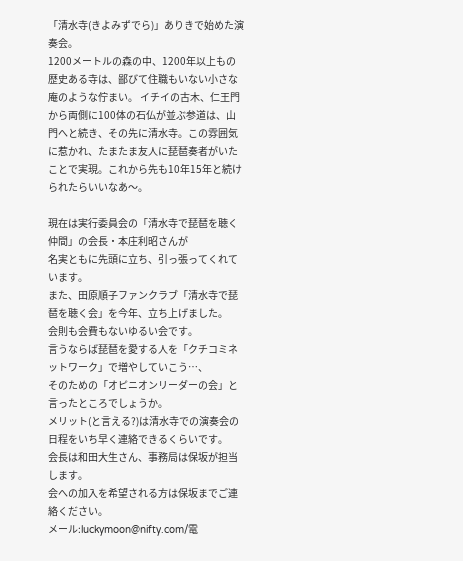「清水寺(きよみずでら)」ありきで始めた演奏会。
1200メートルの森の中、1200年以上もの歴史ある寺は、鄙びて住職もいない小さな庵のような佇まい。 イチイの古木、仁王門から両側に100体の石仏が並ぶ参道は、山門へと続き、その先に清水寺。この雰囲気に惹かれ、たまたま友人に琵琶奏者がいたことで実現。これから先も10年15年と続けられたらいいなあ〜。

現在は実行委員会の「清水寺で琵琶を聴く仲間」の会長・本庄利昭さんが
名実ともに先頭に立ち、引っ張ってくれています。
また、田原順子ファンクラブ「清水寺で琵琶を聴く会」を今年、立ち上げました。
会則も会費もないゆるい会です。
言うならば琵琶を愛する人を「クチコミネットワーク」で増やしていこう…、
そのための「オピニオンリーダーの会」と言ったところでしょうか。
メリット(と言える?)は清水寺での演奏会の日程をいち早く連絡できるくらいです。
会長は和田大生さん、事務局は保坂が担当します。
会への加入を希望される方は保坂までご連絡ください。
メール:luckymoon@nifty.com/電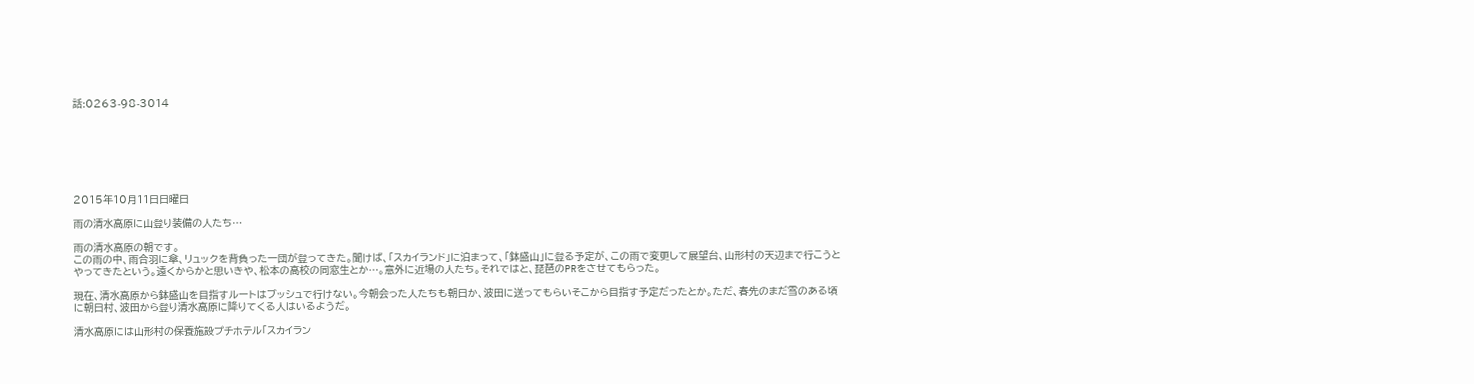話:0263-98-3014







2015年10月11日日曜日

雨の清水高原に山登り装備の人たち…

雨の清水高原の朝です。
この雨の中、雨合羽に傘、リュックを背負った一団が登ってきた。聞けば、「スカイランド」に泊まって、「鉢盛山」に登る予定が、この雨で変更して展望台、山形村の天辺まで行こうとやってきたという。遠くからかと思いきや、松本の高校の同窓生とか…。意外に近場の人たち。それではと、琵琶のPRをさせてもらった。

現在、清水高原から鉢盛山を目指すルートはブッシュで行けない。今朝会った人たちも朝日か、波田に送ってもらいそこから目指す予定だったとか。ただ、春先のまだ雪のある頃に朝日村、波田から登り清水高原に降りてくる人はいるようだ。

清水高原には山形村の保養施設プチホテル「スカイラン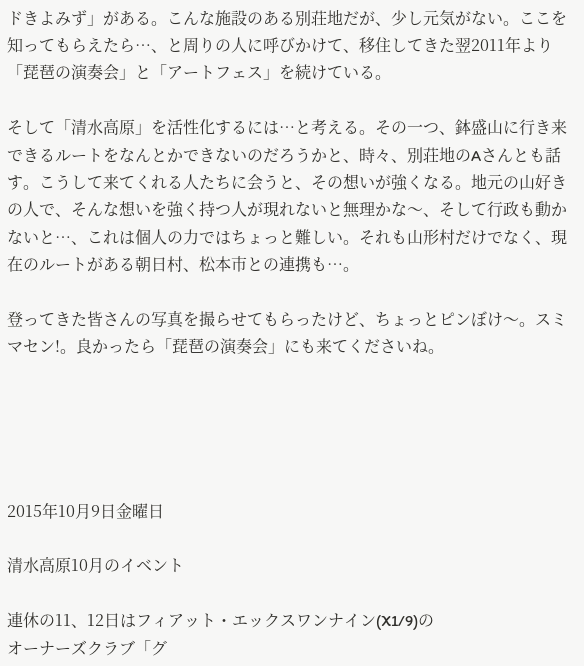ドきよみず」がある。こんな施設のある別荘地だが、少し元気がない。ここを知ってもらえたら…、と周りの人に呼びかけて、移住してきた翌2011年より「琵琶の演奏会」と「アートフェス」を続けている。

そして「清水高原」を活性化するには…と考える。その一つ、鉢盛山に行き来できるルートをなんとかできないのだろうかと、時々、別荘地のAさんとも話す。こうして来てくれる人たちに会うと、その想いが強くなる。地元の山好きの人で、そんな想いを強く持つ人が現れないと無理かな〜、そして行政も動かないと…、これは個人の力ではちょっと難しい。それも山形村だけでなく、現在のルートがある朝日村、松本市との連携も…。

登ってきた皆さんの写真を撮らせてもらったけど、ちょっとピンぼけ〜。スミマセン!。良かったら「琵琶の演奏会」にも来てくださいね。





2015年10月9日金曜日

清水高原10月のイベント

連休の11、12日はフィアット・エックスワンナイン(X1/9)の
オーナーズクラブ「グ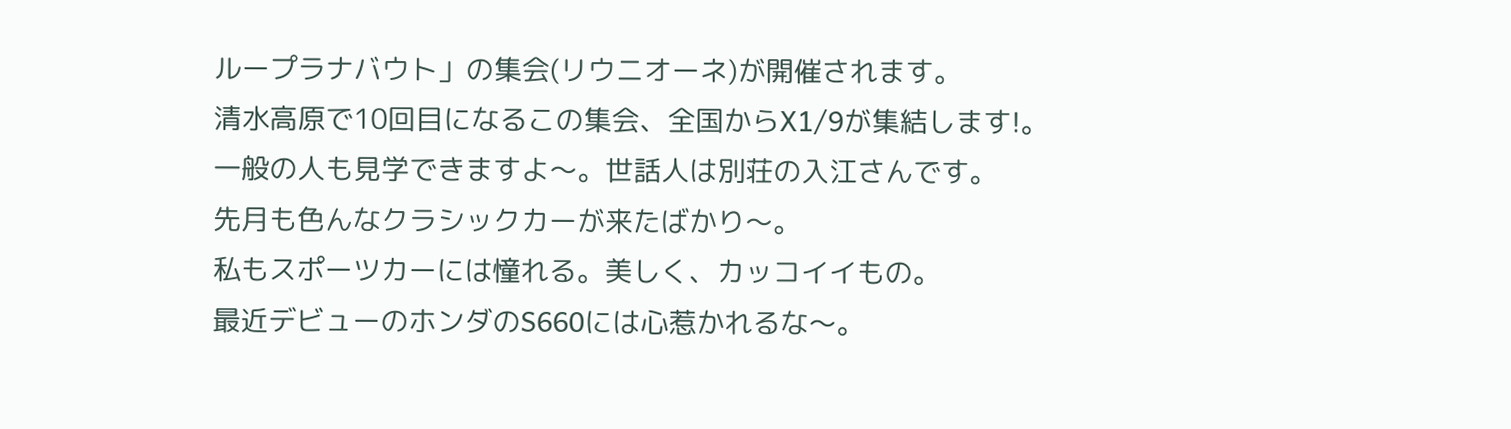ループラナバウト」の集会(リウニオーネ)が開催されます。
清水高原で10回目になるこの集会、全国からX1/9が集結します!。
一般の人も見学できますよ〜。世話人は別荘の入江さんです。
先月も色んなクラシックカーが来たばかり〜。
私もスポーツカーには憧れる。美しく、カッコイイもの。
最近デビューのホンダのS660には心惹かれるな〜。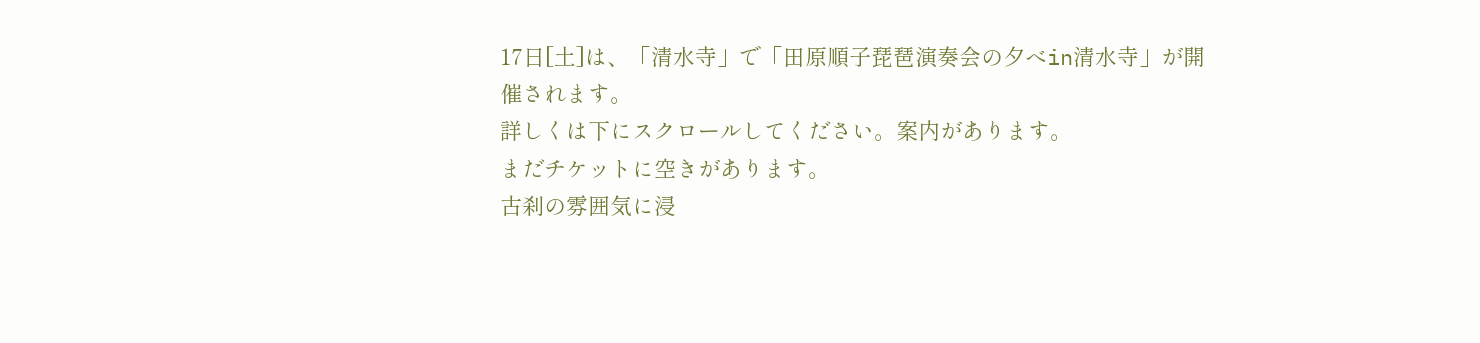17日[土]は、「清水寺」で「田原順子琵琶演奏会の夕べin清水寺」が開催されます。
詳しくは下にスクロールしてください。案内があります。
まだチケットに空きがあります。
古刹の雰囲気に浸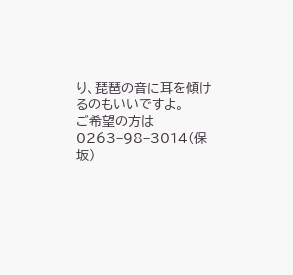り、琵琶の音に耳を傾けるのもいいですよ。
ご希望の方は0263−98−3014(保坂)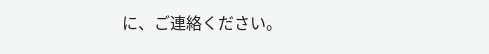に、ご連絡ください。